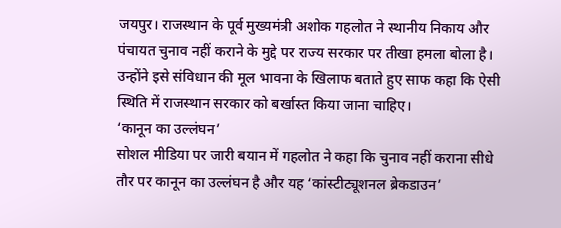जयपुर। राजस्थान के पूर्व मुख्यमंत्री अशोक गहलोत ने स्थानीय निकाय और पंचायत चुनाव नहीं कराने के मुद्दे पर राज्य सरकार पर तीखा हमला बोला है। उन्होंने इसे संविधान की मूल भावना के खिलाफ बताते हुए साफ कहा कि ऐसी स्थिति में राजस्थान सरकार को बर्खास्त किया जाना चाहिए।
‘कानून का उल्लंघन’
सोशल मीडिया पर जारी बयान में गहलोत ने कहा कि चुनाव नहीं कराना सीधे तौर पर कानून का उल्लंघन है और यह ‘कांस्टीट्यूशनल ब्रेकडाउन’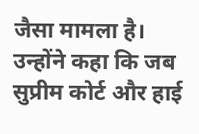जैसा मामला है। उन्होंने कहा कि जब सुप्रीम कोर्ट और हाई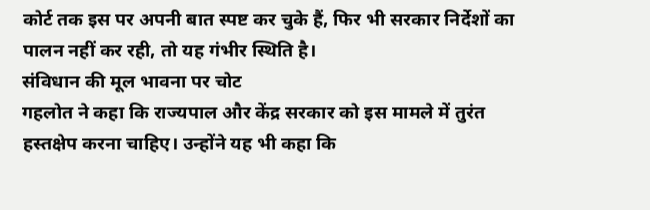कोर्ट तक इस पर अपनी बात स्पष्ट कर चुके हैं, फिर भी सरकार निर्देशों का पालन नहीं कर रही, तो यह गंभीर स्थिति है।
संविधान की मूल भावना पर चोट
गहलोत ने कहा कि राज्यपाल और केंद्र सरकार को इस मामले में तुरंत हस्तक्षेप करना चाहिए। उन्होंने यह भी कहा कि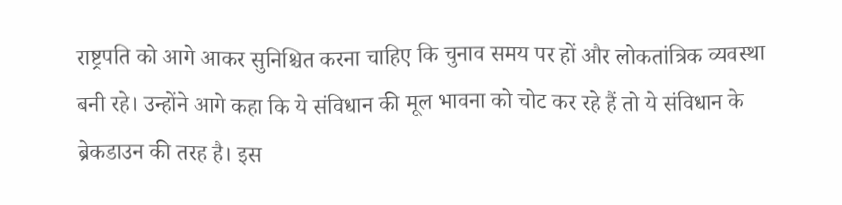राष्ट्रपति को आगे आकर सुनिश्चित करना चाहिए कि चुनाव समय पर हों और लोकतांत्रिक व्यवस्था बनी रहे। उन्होंने आगे कहा कि ये संविधान की मूल भावना को चोट कर रहे हैं तो ये संविधान के ब्रेकडाउन की तरह है। इस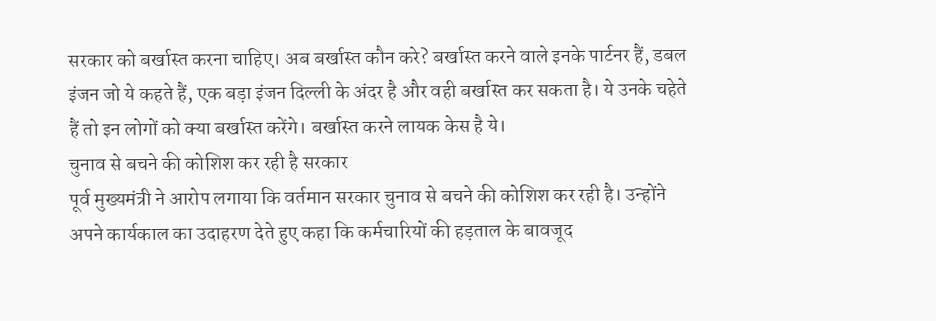सरकार को बर्खास्त करना चाहिए। अब बर्खास्त कौन करे? बर्खास्त करने वाले इनके पार्टनर हैं, डबल इंजन जो ये कहते हैं, एक बड़ा इंजन दिल्ली के अंदर है और वही बर्खास्त कर सकता है। ये उनके चहेते हैं तो इन लोगों को क्या बर्खास्त करेंगे। बर्खास्त करने लायक केस है ये।
चुनाव से बचने की कोशिश कर रही है सरकार
पूर्व मुख्यमंत्री ने आरोप लगाया कि वर्तमान सरकार चुनाव से बचने की कोशिश कर रही है। उन्होंने अपने कार्यकाल का उदाहरण देते हुए कहा कि कर्मचारियों की हड़ताल के बावजूद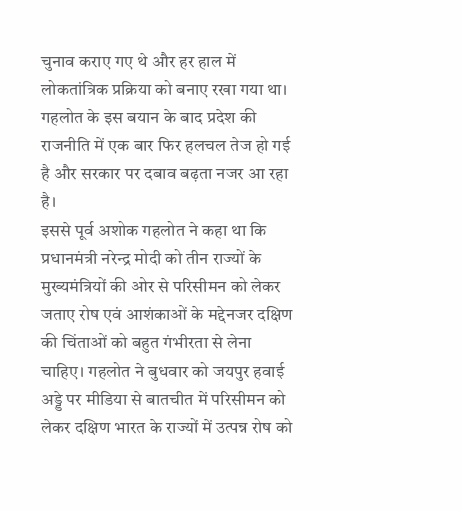चुनाव कराए गए थे और हर हाल में लोकतांत्रिक प्रक्रिया को बनाए रखा गया था। गहलोत के इस बयान के बाद प्रदेश की राजनीति में एक बार फिर हलचल तेज हो गई है और सरकार पर दबाव बढ़ता नजर आ रहा है।
इससे पूर्व अशोक गहलोत ने कहा था कि प्रधानमंत्री नरेन्द्र मोदी को तीन राज्यों के मुख्यमंत्रियों की ओर से परिसीमन को लेकर जताए रोष एवं आशंकाओं के मद्देनजर दक्षिण की चिंताओं को बहुत गंभीरता से लेना चाहिए। गहलोत ने बुधवार को जयपुर हवाई अड्डे पर मीडिया से बातचीत में परिसीमन को लेकर दक्षिण भारत के राज्यों में उत्पन्न रोष को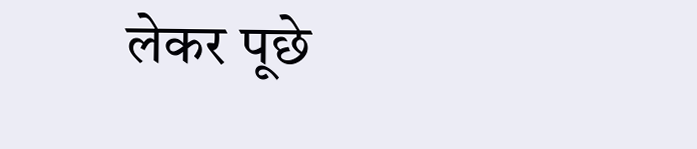लेकर पूछे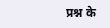प्रश्न के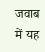जवाब में यह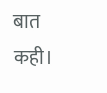बात कही।